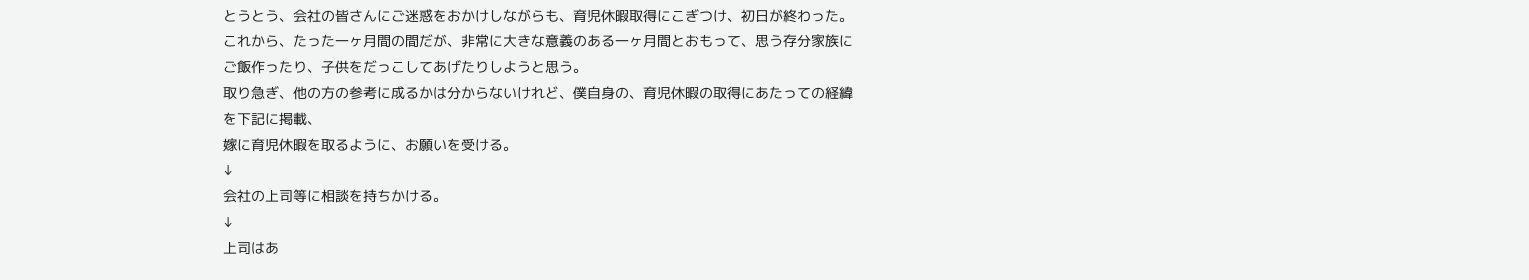とうとう、会社の皆さんにご迷惑をおかけしながらも、育児休暇取得にこぎつけ、初日が終わった。これから、たった一ヶ月間の間だが、非常に大きな意義のある一ヶ月間とおもって、思う存分家族にご飯作ったり、子供をだっこしてあげたりしようと思う。
取り急ぎ、他の方の参考に成るかは分からないけれど、僕自身の、育児休暇の取得にあたっての経緯を下記に掲載、
嫁に育児休暇を取るように、お願いを受ける。
↓
会社の上司等に相談を持ちかける。
↓
上司はあ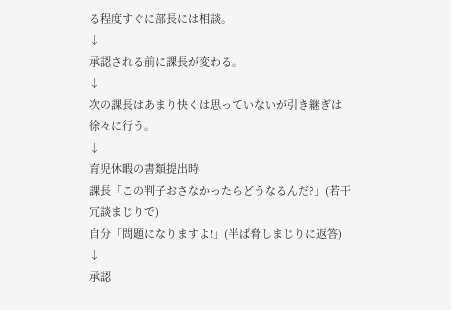る程度すぐに部長には相談。
↓
承認される前に課長が変わる。
↓
次の課長はあまり快くは思っていないが引き継ぎは徐々に行う。
↓
育児休暇の書類提出時
課長「この判子おさなかったらどうなるんだ?」(若干冗談まじりで)
自分「問題になりますよ!」(半ば脅しまじりに返答)
↓
承認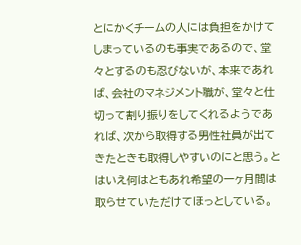とにかくチームの人には負担をかけてしまっているのも事実であるので、堂々とするのも忍びないが、本来であれば、会社のマネジメント職が、堂々と仕切って割り振りをしてくれるようであれば、次から取得する男性社員が出てきたときも取得しやすいのにと思う。とはいえ何はともあれ希望の一ヶ月間は取らせていただけてほっとしている。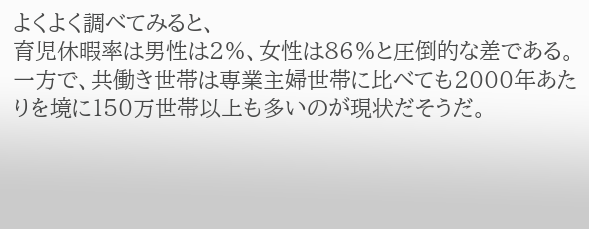よくよく調べてみると、
育児休暇率は男性は2%、女性は86%と圧倒的な差である。一方で、共働き世帯は専業主婦世帯に比べても2000年あたりを境に150万世帯以上も多いのが現状だそうだ。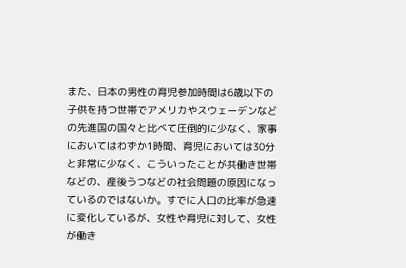また、日本の男性の育児参加時間は6歳以下の子供を持つ世帯でアメリカやスウェーデンなどの先進国の国々と比べて圧倒的に少なく、家事においてはわずか1時間、育児においては30分と非常に少なく、こういったことが共働き世帯などの、産後うつなどの社会問題の原因になっているのではないか。すでに人口の比率が急速に変化しているが、女性や育児に対して、女性が働き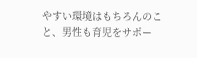やすい環境はもちろんのこと、男性も育児をサポー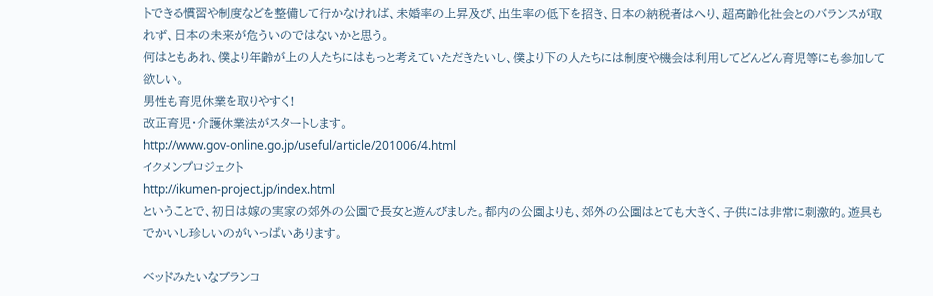トできる慣習や制度などを整備して行かなければ、未婚率の上昇及び、出生率の低下を招き、日本の納税者はへり、超高齢化社会とのバランスが取れず、日本の未来が危ういのではないかと思う。
何はともあれ、僕より年齢が上の人たちにはもっと考えていただきたいし、僕より下の人たちには制度や機会は利用してどんどん育児等にも参加して欲しい。
男性も育児休業を取りやすく!
改正育児・介護休業法がスタートします。
http://www.gov-online.go.jp/useful/article/201006/4.html
イクメンプロジェクト
http://ikumen-project.jp/index.html
ということで、初日は嫁の実家の郊外の公園で長女と遊んびました。都内の公園よりも、郊外の公園はとても大きく、子供には非常に刺激的。遊具もでかいし珍しいのがいっぱいあります。

ベッドみたいなブランコ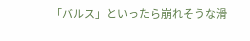「バルス」といったら崩れそうな滑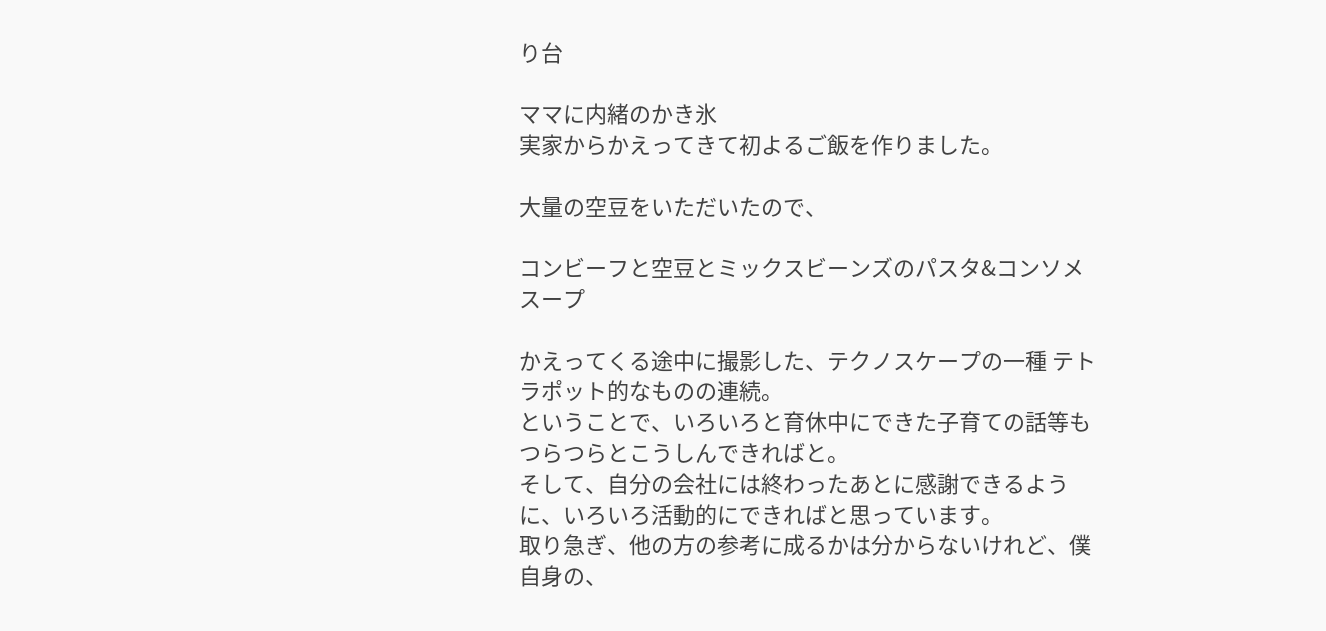り台

ママに内緒のかき氷
実家からかえってきて初よるご飯を作りました。

大量の空豆をいただいたので、

コンビーフと空豆とミックスビーンズのパスタ&コンソメスープ

かえってくる途中に撮影した、テクノスケープの一種 テトラポット的なものの連続。
ということで、いろいろと育休中にできた子育ての話等もつらつらとこうしんできればと。
そして、自分の会社には終わったあとに感謝できるように、いろいろ活動的にできればと思っています。
取り急ぎ、他の方の参考に成るかは分からないけれど、僕自身の、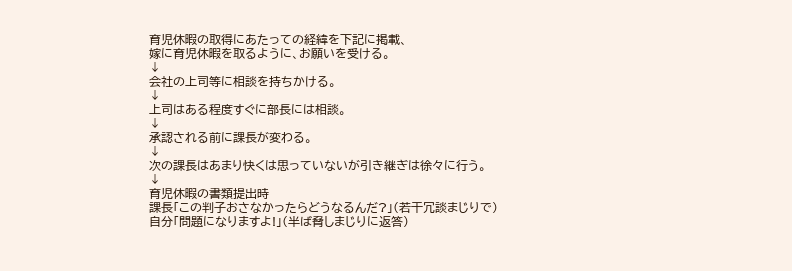育児休暇の取得にあたっての経緯を下記に掲載、
嫁に育児休暇を取るように、お願いを受ける。
↓
会社の上司等に相談を持ちかける。
↓
上司はある程度すぐに部長には相談。
↓
承認される前に課長が変わる。
↓
次の課長はあまり快くは思っていないが引き継ぎは徐々に行う。
↓
育児休暇の書類提出時
課長「この判子おさなかったらどうなるんだ?」(若干冗談まじりで)
自分「問題になりますよ!」(半ば脅しまじりに返答)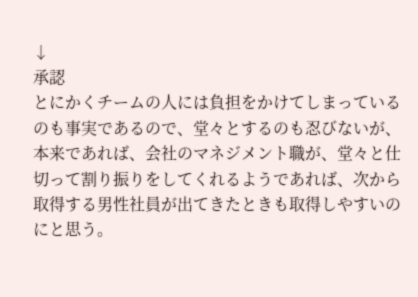↓
承認
とにかくチームの人には負担をかけてしまっているのも事実であるので、堂々とするのも忍びないが、本来であれば、会社のマネジメント職が、堂々と仕切って割り振りをしてくれるようであれば、次から取得する男性社員が出てきたときも取得しやすいのにと思う。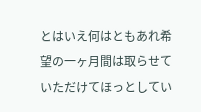とはいえ何はともあれ希望の一ヶ月間は取らせていただけてほっとしてい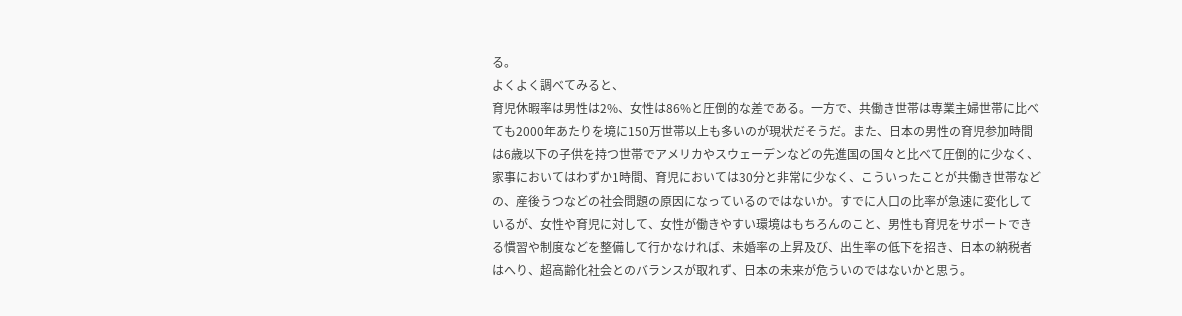る。
よくよく調べてみると、
育児休暇率は男性は2%、女性は86%と圧倒的な差である。一方で、共働き世帯は専業主婦世帯に比べても2000年あたりを境に150万世帯以上も多いのが現状だそうだ。また、日本の男性の育児参加時間は6歳以下の子供を持つ世帯でアメリカやスウェーデンなどの先進国の国々と比べて圧倒的に少なく、家事においてはわずか1時間、育児においては30分と非常に少なく、こういったことが共働き世帯などの、産後うつなどの社会問題の原因になっているのではないか。すでに人口の比率が急速に変化しているが、女性や育児に対して、女性が働きやすい環境はもちろんのこと、男性も育児をサポートできる慣習や制度などを整備して行かなければ、未婚率の上昇及び、出生率の低下を招き、日本の納税者はへり、超高齢化社会とのバランスが取れず、日本の未来が危ういのではないかと思う。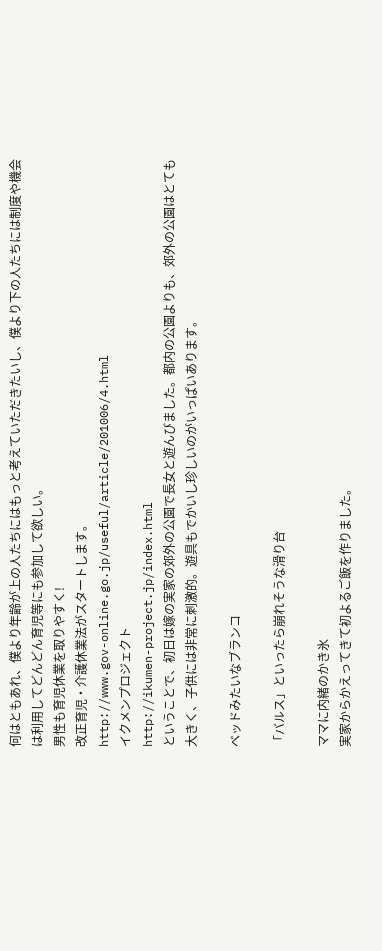何はともあれ、僕より年齢が上の人たちにはもっと考えていただきたいし、僕より下の人たちには制度や機会は利用してどんどん育児等にも参加して欲しい。
男性も育児休業を取りやすく!
改正育児・介護休業法がスタートします。
http://www.gov-online.go.jp/useful/article/201006/4.html
イクメンプロジェクト
http://ikumen-project.jp/index.html
ということで、初日は嫁の実家の郊外の公園で長女と遊んびました。都内の公園よりも、郊外の公園はとても大きく、子供には非常に刺激的。遊具もでかいし珍しいのがいっぱいあります。

ベッドみたいなブランコ

「バルス」といったら崩れそうな滑り台

ママに内緒のかき氷
実家からかえってきて初よるご飯を作りました。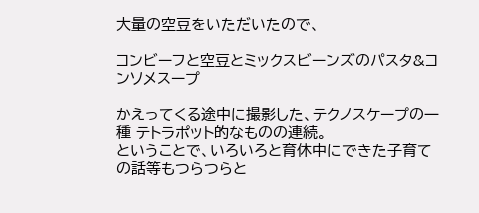大量の空豆をいただいたので、

コンビーフと空豆とミックスビーンズのパスタ&コンソメスープ

かえってくる途中に撮影した、テクノスケープの一種 テトラポット的なものの連続。
ということで、いろいろと育休中にできた子育ての話等もつらつらと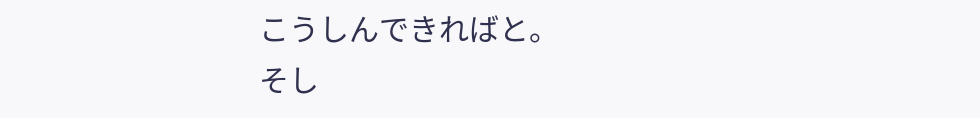こうしんできればと。
そし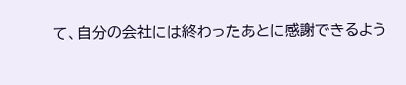て、自分の会社には終わったあとに感謝できるよう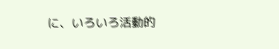に、いろいろ活動的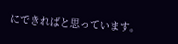にできればと思っています。